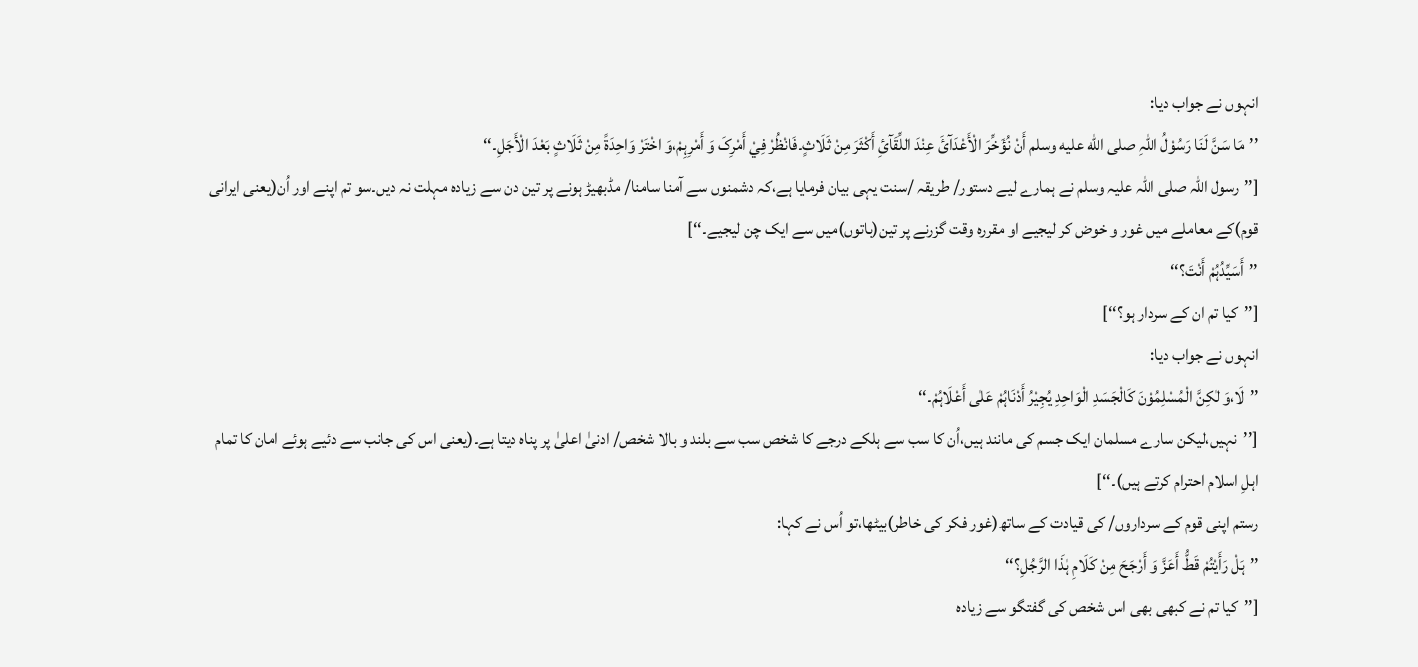انہوں نے جواب دیا:
’’مَا سَنَّ لَنَا رَسُوْلُ اللّٰہِ صلى اللّٰه عليه وسلم أَنْ نُؤَخِّرَ الْأَعْدَآئَ عِنْدَ اللِّقَآئِ أَکْثَرَ مِنْ ثَلَاثٍ۔فَانْظُرْ فِيْ أَمْرِکَ وَ أَمْرِہِمْ،وَ اخْتَرْ وَاحِدَۃً مِنْ ثَلَاثٍ بَعْدَ الْأَجَلِ۔‘‘
[’’رسول اللہ صلی اللہ علیہ وسلم نے ہمارے لیے دستور/ طریقہ /سنت یہی بیان فرمایا ہے،کہ دشمنوں سے آمنا سامنا/ مڈبھیڑ ہونے پر تین دن سے زیادہ مہلت نہ دیں۔سو تم اپنے اور اُن(یعنی ایرانی قوم)کے معاملے میں غور و خوض کر لیجیے او مقررہ وقت گزرنے پر تین(باتوں)میں سے ایک چن لیجیے۔‘‘]
’’أَسَیِّدُہُمْ أَنْتَ؟‘‘
[’’کیا تم ان کے سردار ہو؟‘‘]
انہوں نے جواب دیا:
’’لَا،وَ لٰکِنَّ الْمُسْلِمُوْنَ کَالْجَسَدِ الْوَاحِدِ یُجِیْرُ أَدْنَاہُمْ عَلٰی أَعْلَاہُمْ۔‘‘
[’’نہیں،لیکن سارے مسلمان ایک جسم کی مانند ہیں،اُن کا سب سے ہلکے درجے کا شخص سب سے بلند و بالا شخص/ ادنیٰ اعلیٰ پر پناہ دیتا ہے۔(یعنی اس کی جانب سے دئیے ہوئے امان کا تمام اہلِ اسلام احترام کرتے ہیں)۔‘‘]
رستم اپنی قوم کے سرداروں/ کی قیادت کے ساتھ(غور فکر کی خاطر)بیٹھا،تو اُس نے کہا:
’’ہَلْ رَأَیْتُمْ قَطُّ أَعَزَّ وَ أَرْجَحَ مِنْ کَلَامِ ہٰذَا الرَّجُلِ؟‘‘
[’’کیا تم نے کبھی بھی اس شخص کی گفتگو سے زیادہ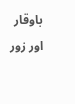باوقار اور زور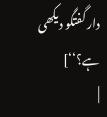دار گفتگو دیکھی ہے؟‘‘]
|